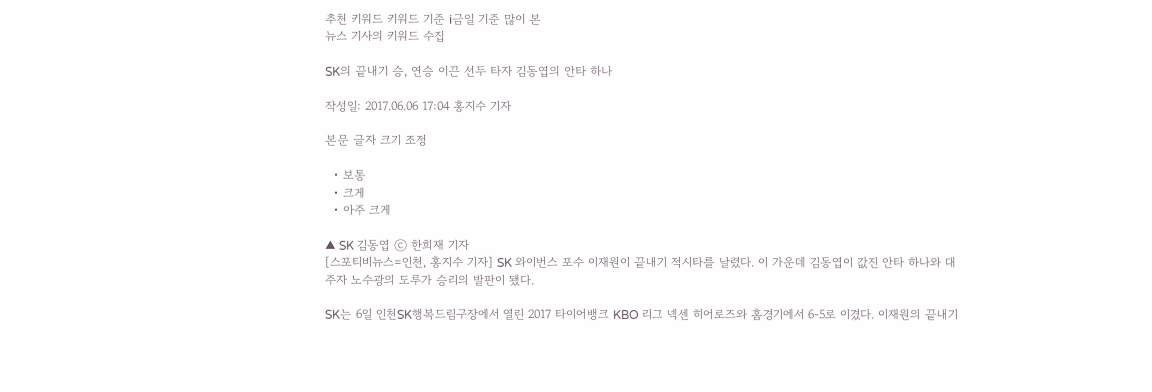추천 키워드 키워드 기준 i금일 기준 많이 본
뉴스 기사의 키워드 수집

SK의 끝내기 승, 연승 이끈 선두 타자 김동엽의 안타 하나

작성일: 2017.06.06 17:04 홍지수 기자

본문 글자 크기 조정

  • 보통
  • 크게
  • 아주 크게

▲ SK 김동엽 ⓒ 한희재 기자
[스포티비뉴스=인천, 홍지수 기자] SK 와이번스 포수 이재원이 끝내기 적시타를 날렸다. 이 가운데 김동엽이 값진 안타 하나와 대주자 노수광의 도루가 승리의 발판이 됐다.

SK는 6일 인천SK행복드림구장에서 열린 2017 타이어뱅크 KBO 리그 넥센 히어로즈와 홈경기에서 6-5로 이겼다. 이재원의 끝내기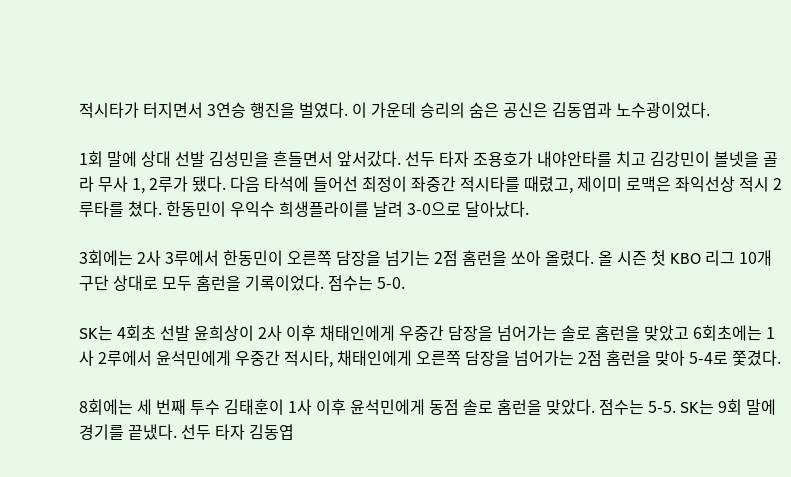적시타가 터지면서 3연승 행진을 벌였다. 이 가운데 승리의 숨은 공신은 김동엽과 노수광이었다.

1회 말에 상대 선발 김성민을 흔들면서 앞서갔다. 선두 타자 조용호가 내야안타를 치고 김강민이 볼넷을 골라 무사 1, 2루가 됐다. 다음 타석에 들어선 최정이 좌중간 적시타를 때렸고, 제이미 로맥은 좌익선상 적시 2루타를 쳤다. 한동민이 우익수 희생플라이를 날려 3-0으로 달아났다.

3회에는 2사 3루에서 한동민이 오른쪽 담장을 넘기는 2점 홈런을 쏘아 올렸다. 올 시즌 첫 KBO 리그 10개 구단 상대로 모두 홈런을 기록이었다. 점수는 5-0.

SK는 4회초 선발 윤희상이 2사 이후 채태인에게 우중간 담장을 넘어가는 솔로 홈런을 맞았고 6회초에는 1사 2루에서 윤석민에게 우중간 적시타, 채태인에게 오른쪽 담장을 넘어가는 2점 홈런을 맞아 5-4로 쫓겼다.

8회에는 세 번째 투수 김태훈이 1사 이후 윤석민에게 동점 솔로 홈런을 맞았다. 점수는 5-5. SK는 9회 말에 경기를 끝냈다. 선두 타자 김동엽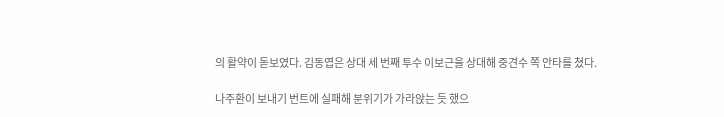의 활약이 돋보였다. 김동엽은 상대 세 번째 투수 이보근을 상대해 중견수 쪽 안타를 쳤다.

나주환이 보내기 번트에 실패해 분위기가 가라앉는 듯 했으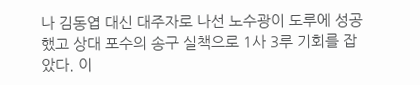나 김동엽 대신 대주자로 나선 노수광이 도루에 성공했고 상대 포수의 송구 실책으로 1사 3루 기회를 잡았다. 이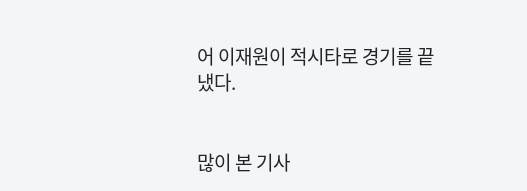어 이재원이 적시타로 경기를 끝냈다.


많이 본 기사